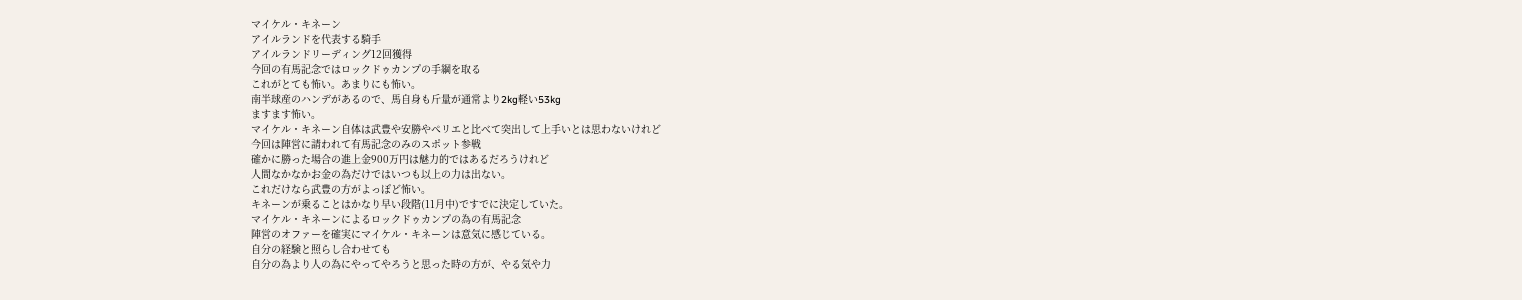マイケル・キネーン
アイルランドを代表する騎手
アイルランドリーディング12回獲得
今回の有馬記念ではロックドゥカンプの手綱を取る
これがとても怖い。あまりにも怖い。
南半球産のハンデがあるので、馬自身も斤量が通常より2kg軽い53kg
ますます怖い。
マイケル・キネーン自体は武豊や安勝やペリエと比べて突出して上手いとは思わないけれど
今回は陣営に請われて有馬記念のみのスポット参戦
確かに勝った場合の進上金900万円は魅力的ではあるだろうけれど
人間なかなかお金の為だけではいつも以上の力は出ない。
これだけなら武豊の方がよっぽど怖い。
キネーンが乗ることはかなり早い段階(11月中)ですでに決定していた。
マイケル・キネーンによるロックドゥカンプの為の有馬記念
陣営のオファーを確実にマイケル・キネーンは意気に感じている。
自分の経験と照らし合わせても
自分の為より人の為にやってやろうと思った時の方が、やる気や力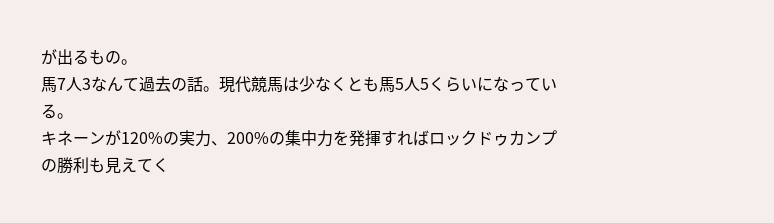が出るもの。
馬7人3なんて過去の話。現代競馬は少なくとも馬5人5くらいになっている。
キネーンが120%の実力、200%の集中力を発揮すればロックドゥカンプの勝利も見えてく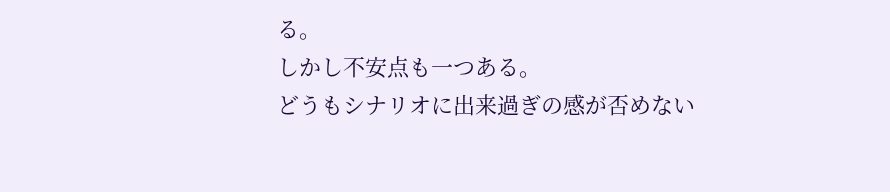る。
しかし不安点も一つある。
どうもシナリオに出来過ぎの感が否めない